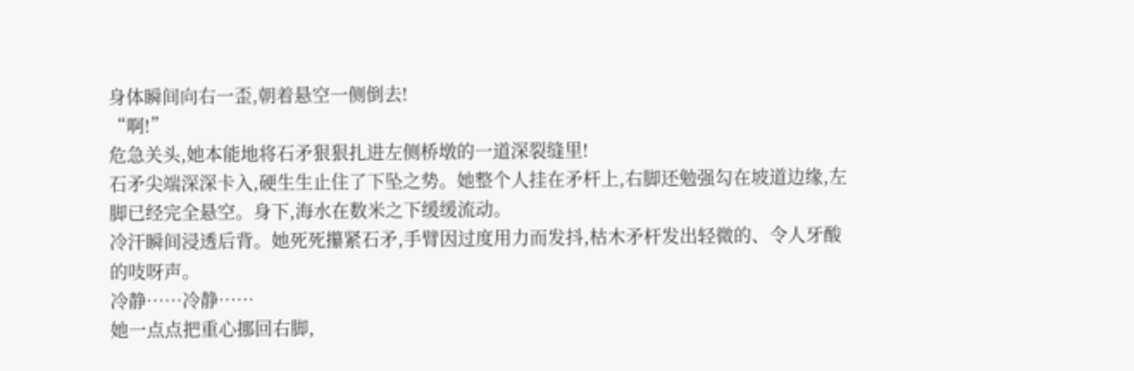身体瞬间向右一歪,朝着悬空一侧倒去!
“啊!”
危急关头,她本能地将石矛狠狠扎进左侧桥墩的一道深裂缝里!
石矛尖端深深卡入,硬生生止住了下坠之势。她整个人挂在矛杆上,右脚还勉强勾在坡道边缘,左脚已经完全悬空。身下,海水在数米之下缓缓流动。
冷汗瞬间浸透后背。她死死攥紧石矛,手臂因过度用力而发抖,枯木矛杆发出轻微的、令人牙酸的吱呀声。
冷静……冷静……
她一点点把重心挪回右脚,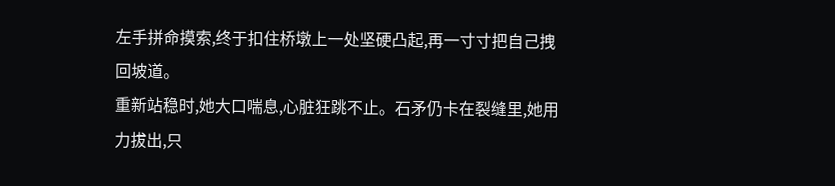左手拼命摸索,终于扣住桥墩上一处坚硬凸起,再一寸寸把自己拽回坡道。
重新站稳时,她大口喘息,心脏狂跳不止。石矛仍卡在裂缝里,她用力拔出,只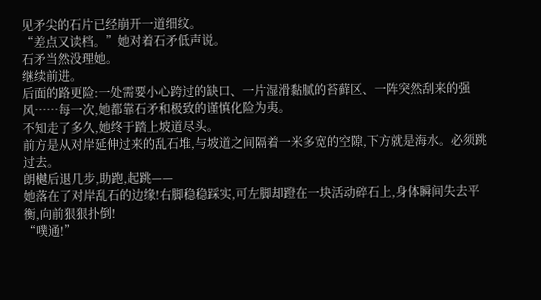见矛尖的石片已经崩开一道细纹。
“差点又读档。”她对着石矛低声说。
石矛当然没理她。
继续前进。
后面的路更险:一处需要小心跨过的缺口、一片湿滑黏腻的苔藓区、一阵突然刮来的强风……每一次,她都靠石矛和极致的谨慎化险为夷。
不知走了多久,她终于踏上坡道尽头。
前方是从对岸延伸过来的乱石堆,与坡道之间隔着一米多宽的空隙,下方就是海水。必须跳过去。
朗樾后退几步,助跑,起跳——
她落在了对岸乱石的边缘!右脚稳稳踩实,可左脚却蹬在一块活动碎石上,身体瞬间失去平衡,向前狠狠扑倒!
“噗通!”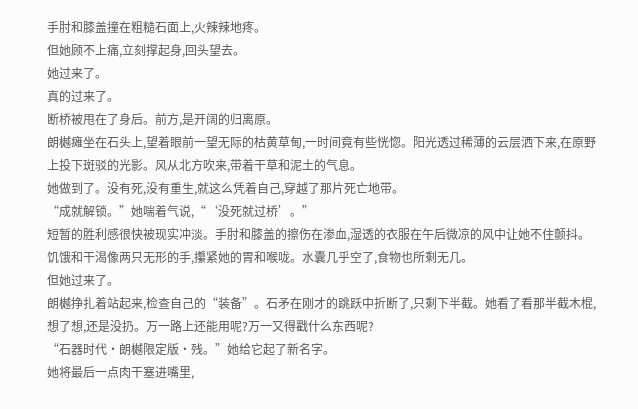手肘和膝盖撞在粗糙石面上,火辣辣地疼。
但她顾不上痛,立刻撑起身,回头望去。
她过来了。
真的过来了。
断桥被甩在了身后。前方,是开阔的归离原。
朗樾瘫坐在石头上,望着眼前一望无际的枯黄草甸,一时间竟有些恍惚。阳光透过稀薄的云层洒下来,在原野上投下斑驳的光影。风从北方吹来,带着干草和泥土的气息。
她做到了。没有死,没有重生,就这么凭着自己,穿越了那片死亡地带。
“成就解锁。”她喘着气说,“‘没死就过桥’。”
短暂的胜利感很快被现实冲淡。手肘和膝盖的擦伤在渗血,湿透的衣服在午后微凉的风中让她不住颤抖。饥饿和干渴像两只无形的手,攥紧她的胃和喉咙。水囊几乎空了,食物也所剩无几。
但她过来了。
朗樾挣扎着站起来,检查自己的“装备”。石矛在刚才的跳跃中折断了,只剩下半截。她看了看那半截木棍,想了想,还是没扔。万一路上还能用呢?万一又得戳什么东西呢?
“石器时代·朗樾限定版·残。”她给它起了新名字。
她将最后一点肉干塞进嘴里,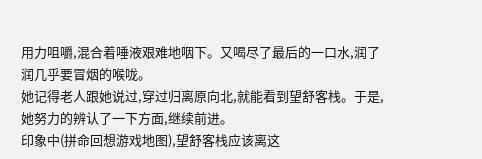用力咀嚼,混合着唾液艰难地咽下。又喝尽了最后的一口水,润了润几乎要冒烟的喉咙。
她记得老人跟她说过,穿过归离原向北,就能看到望舒客栈。于是,她努力的辨认了一下方面,继续前进。
印象中(拼命回想游戏地图),望舒客栈应该离这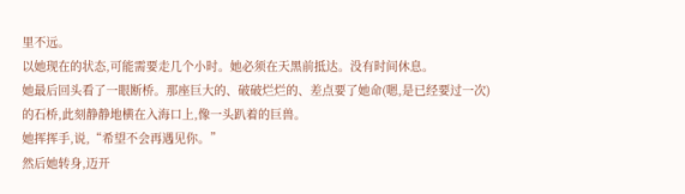里不远。
以她现在的状态,可能需要走几个小时。她必须在天黑前抵达。没有时间休息。
她最后回头看了一眼断桥。那座巨大的、破破烂烂的、差点要了她命(嗯,是已经要过一次)的石桥,此刻静静地横在入海口上,像一头趴着的巨兽。
她挥挥手,说,“希望不会再遇见你。”
然后她转身,迈开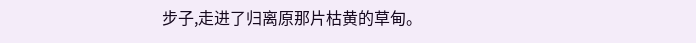步子,走进了归离原那片枯黄的草甸。